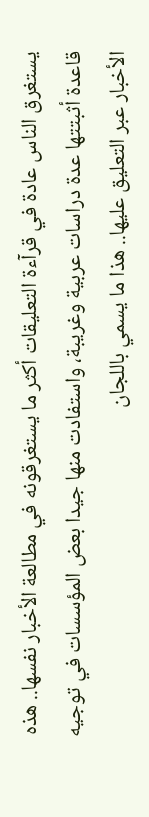يستغرق الناس عادة في قرآءة التعليقات أكثر ما يستغرقونه في مطالعة الأخبار نفسها.. هذه قاعدة أثبتتها عدة دراسات عربية وغريبة، واستفادت منها جيدا بعض المؤسسات في توجيه الأخبار عبر التعليق عليها.. هذا ما يسمي باللجان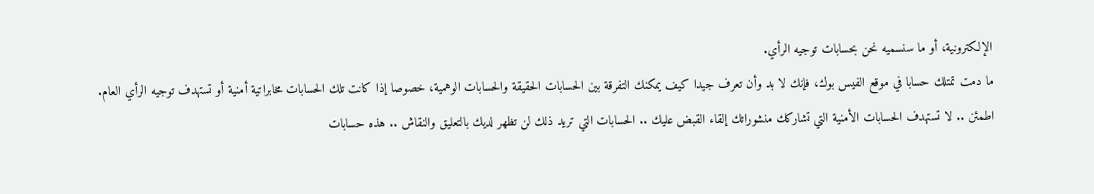الإلكترونية، أو ما سنسميه نحن بحسابات توجيه الرأي.
ما دمت تمتلك حسابا في موقع الفيس بوك، فإنك لا بد وأن تعرف جيدا كيف يمكنك التفرقة بين الحسابات الحقيقة والحسابات الوهمية، خصوصا إذا كانت تلك الحسابات مخابراتية أمنية أو تستهدف توجيه الرأي العام.
اطمئن .. لا تستهدف الحسابات الأمنية التي تشاركك منشوراتك إلقاء القبض عليك .. الحسابات التي تريد ذلك لن تظهر لديك بالتعليق والنقاش .. هذه حسابات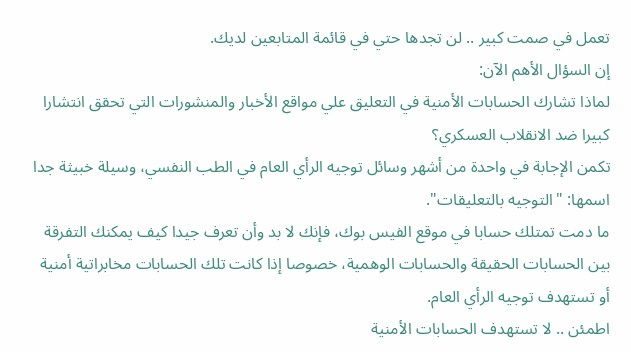تعمل في صمت كبير .. لن تجدها حتي في قائمة المتابعين لديك.
إن السؤال الأهم الآن:
لماذا تشارك الحسابات الأمنية في التعليق علي مواقع الأخبار والمنشورات التي تحقق انتشارا كبيرا ضد الانقلاب العسكري؟
تكمن الإجابة في واحدة من أشهر وسائل توجيه الرأي العام في الطب النفسي، وسيلة خبيثة جدا اسمها: "التوجيه بالتعليقات".
ما دمت تمتلك حسابا في موقع الفيس بوك، فإنك لا بد وأن تعرف جيدا كيف يمكنك التفرقة بين الحسابات الحقيقة والحسابات الوهمية، خصوصا إذا كانت تلك الحسابات مخابراتية أمنية أو تستهدف توجيه الرأي العام.
اطمئن .. لا تستهدف الحسابات الأمنية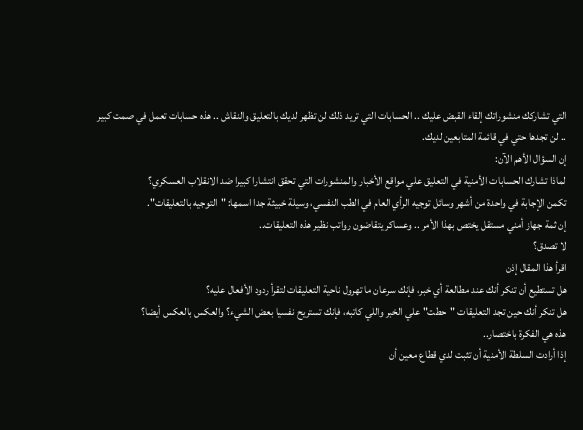التي تشاركك منشوراتك إلقاء القبض عليك .. الحسابات التي تريد ذلك لن تظهر لديك بالتعليق والنقاش .. هذه حسابات تعمل في صمت كبير .. لن تجدها حتي في قائمة المتابعين لديك.
إن السؤال الأهم الآن:
لماذا تشارك الحسابات الأمنية في التعليق علي مواقع الأخبار والمنشورات التي تحقق انتشارا كبيرا ضد الانقلاب العسكري؟
تكمن الإجابة في واحدة من أشهر وسائل توجيه الرأي العام في الطب النفسي، وسيلة خبيثة جدا اسمها: "التوجيه بالتعليقات".
إن ثمة جهاز أمني مستقل يختص بهذا الأمر .. وعساكر يتقاضون رواتب نظير هذه التعليقات..
لا تصدق؟
اقرأ هذا المقال إذن
هل تستطيع أن تنكر أنك عند مطالعة أي خبر، فإنك سرعان ما تهرول ناحية التعليقات لتقرأ ردود الأفعال عليه؟
هل تنكر أنك حين تجد التعليقات "حطت" علي الخبر واللي كاتبه، فإنك تستريح نفسيا بعض الشيء؟ والعكس بالعكس أيضا؟
هذه هي الفكرة باختصار..
إذا أرادت السلطة الأمنية أن تثبت لدي قطاع معين أن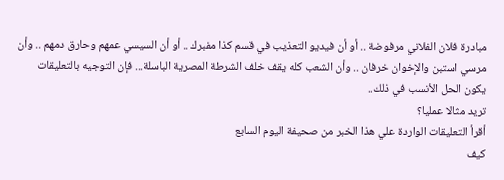مبادرة فلان الفلاني مرفوضة .. أو أن فيديو التعذيب في قسم كذا مفبرك .. أو أن السيسي عمهم وحارق دمهم .. وأن مرسي استبن والإخوان خرفان .. وأن الشعب كله يقف خلف الشرطة المصرية الباسلة... فإن التوجيه بالتعليقات يكون الحل الأنسب في ذلك..
تريد مثالا عمليا؟
أقرأ التعليقات الواردة علي هذا الخبر من صحيفة اليوم السابع
كيف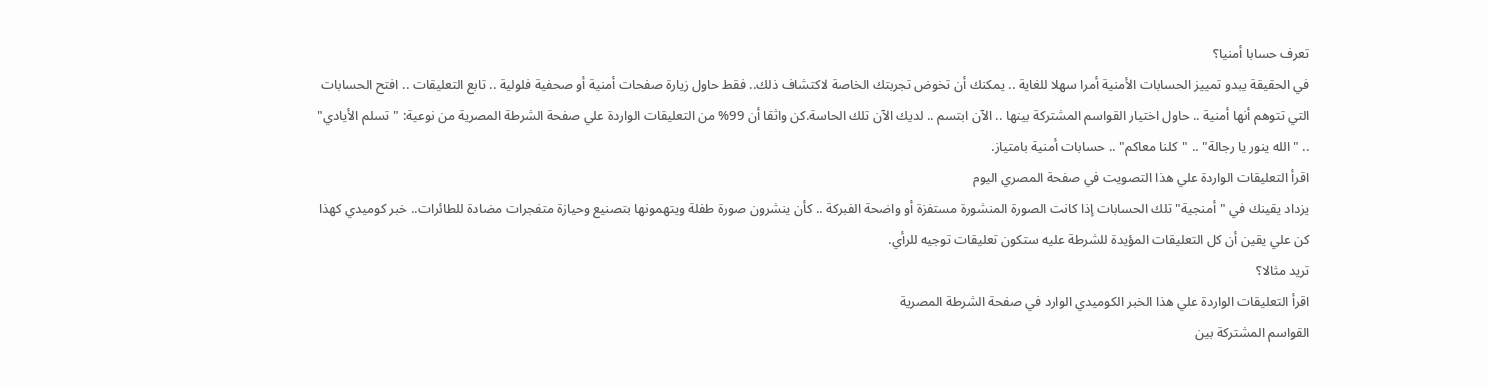تعرف حسابا أمنيا؟
في الحقيقة يبدو تمييز الحسابات الأمنية أمرا سهلا للغاية .. يمكنك أن تخوض تجربتك الخاصة لاكتشاف ذلك.. فقط حاول زيارة صفحات أمنية أو صحفية فلولية .. تابع التعليقات .. افتح الحسابات التي تتوهم أنها أمنية .. حاول اختيار القواسم المشتركة بينها .. الآن ابتسم .. لديك الآن تلك الحاسة.كن واثقا أن 99% من التعليقات الواردة علي صفحة الشرطة المصرية من نوعية: "تسلم الأيادي" .. "الله ينور يا رجالة" .. "كلنا معاكم" .. حسابات أمنية بامتياز.
اقرأ التعليقات الواردة علي هذا التصويت في صفحة المصري اليوم
يزداد يقينك في "أمنجية" تلك الحسابات إذا كانت الصورة المنشورة مستفزة أو واضحة الفبركة .. كأن ينشرون صورة طفلة ويتهمونها بتصنيع وحيازة متفجرات مضادة للطائرات.. خبر كوميدي كهذا كن علي يقين أن كل التعليقات المؤيدة للشرطة عليه ستكون تعليقات توجيه للرأي.
تريد مثالا؟
اقرأ التعليقات الواردة علي هذا الخبر الكوميدي الوارد في صفحة الشرطة المصرية
القواسم المشتركة بين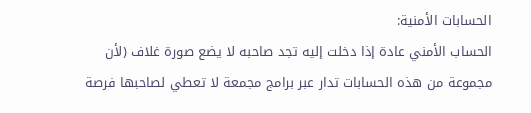الحسابات الأمنية:
الحساب الأمني عادة إذا دخلت إليه تجد صاحبه لا يضع صورة غلاف (لأن مجموعة من هذه الحسابات تدار عبر برامج مجمعة لا تعطي لصاحبها فرصة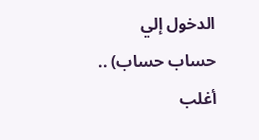الدخول إلي حساب حساب) .. أغلب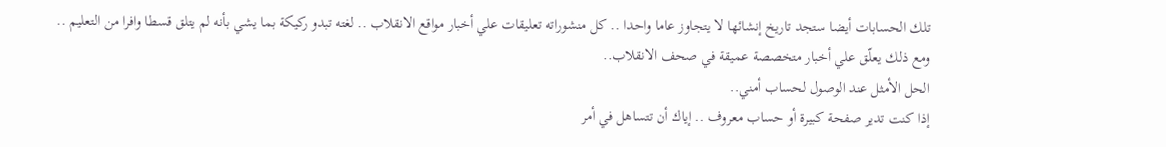تلك الحسابات أيضا ستجد تاريخ إنشائها لا يتجاوز عاما واحدا .. كل منشوراته تعليقات علي أخبار مواقع الانقلاب .. لغته تبدو ركيكة بما يشي بأنه لم يتلق قسطا وافرا من التعليم .. ومع ذلك يعلّق علي أخبار متخصصة عميقة في صحف الانقلاب..
الحل الأمثل عند الوصول لحساب أمني..
إذا كنت تدير صفحة كبيرة أو حساب معروف .. إياك أن تتساهل في أمر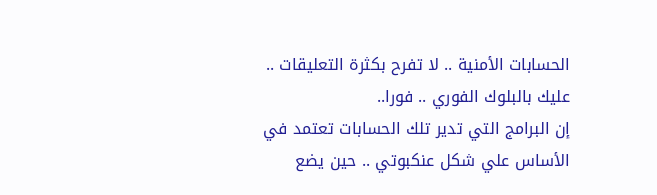الحسابات الأمنية .. لا تفرح بكثرة التعليقات .. عليك بالبلوك الفوري .. فورا..
إن البرامج التي تدير تلك الحسابات تعتمد في الأساس علي شكل عنكبوتي .. حين يضع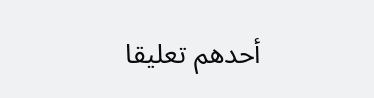أحدهم تعليقا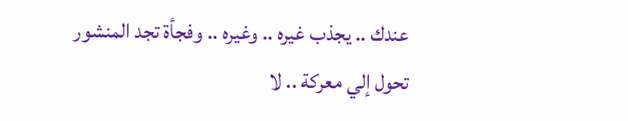عندك .. يجذب غيره .. وغيره .. وفجأة تجد المنشور تحول إلي معركة .. لا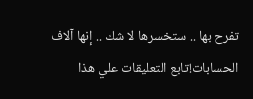تفرح بها .. ستخسرها لا شك .. إنها آلاف الحسابات!تابع التعليقات علي هذا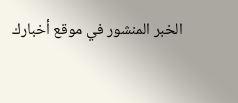الخبر المنشور في موقع أخبارك